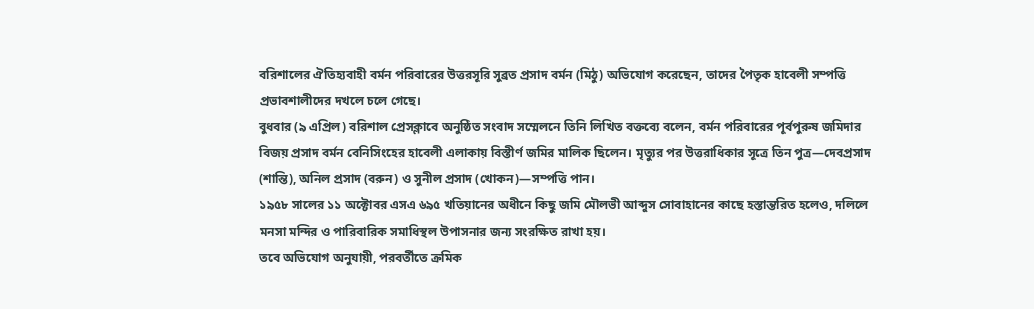বরিশালের ঐতিহ্যবাহী বর্মন পরিবারের উত্তরসূরি সুব্রত প্রসাদ বর্মন (মিঠু) অভিযোগ করেছেন, তাদের পৈতৃক হাবেলী সম্পত্তি প্রভাবশালীদের দখলে চলে গেছে।
বুধবার (৯ এপ্রিল) বরিশাল প্রেসক্লাবে অনুষ্ঠিত সংবাদ সম্মেলনে তিনি লিখিত বক্তব্যে বলেন, বর্মন পরিবারের পূর্বপুরুষ জমিদার বিজয় প্রসাদ বর্মন বেনিসিংহের হাবেলী এলাকায় বিস্তীর্ণ জমির মালিক ছিলেন। মৃত্যুর পর উত্তরাধিকার সূত্রে তিন পুত্র—দেবপ্রসাদ (শান্তি), অনিল প্রসাদ (বরুন) ও সুনীল প্রসাদ (খোকন)—সম্পত্তি পান।
১৯৫৮ সালের ১১ অক্টোবর এসএ ৬৯৫ খতিয়ানের অধীনে কিছু জমি মৌলভী আব্দুস সোবাহানের কাছে হস্তান্তরিত হলেও, দলিলে মনসা মন্দির ও পারিবারিক সমাধিস্থল উপাসনার জন্য সংরক্ষিত রাখা হয়।
তবে অভিযোগ অনুযায়ী, পরবর্তীতে ক্রমিক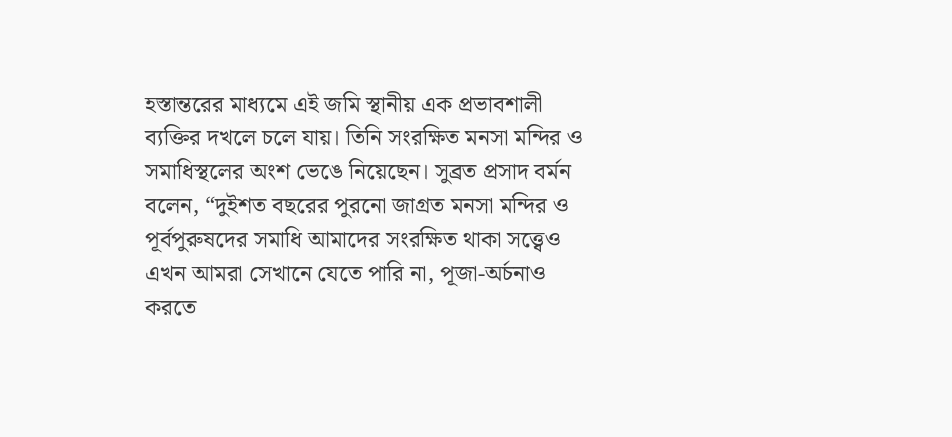হস্তান্তরের মাধ্যমে এই জমি স্থানীয় এক প্রভাবশালী ব্যক্তির দখলে চলে যায়। তিনি সংরক্ষিত মনসা মন্দির ও সমাধিস্থলের অংশ ভেঙে নিয়েছেন। সুব্রত প্রসাদ বর্মন বলেন, “দুইশত বছরের পুরনো জাগ্রত মনসা মন্দির ও পূর্বপুরুষদের সমাধি আমাদের সংরক্ষিত থাকা সত্ত্বেও এখন আমরা সেখানে যেতে পারি না, পূজা-অর্চনাও করতে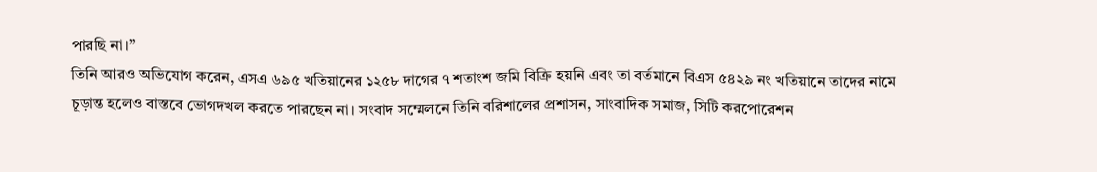পারছি না।”
তিনি আরও অভিযোগ করেন, এসএ ৬৯৫ খতিয়ানের ১২৫৮ দাগের ৭ শতাংশ জমি বিক্রি হয়নি এবং তা বর্তমানে বিএস ৫৪২৯ নং খতিয়ানে তাদের নামে চূড়ান্ত হলেও বাস্তবে ভোগদখল করতে পারছেন না। সংবাদ সম্মেলনে তিনি বরিশালের প্রশাসন, সাংবাদিক সমাজ, সিটি করপোরেশন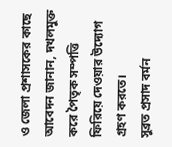ও জেলা প্রশাসকের কাছে আবেদন জানান, দখলমুক্ত করে পৈতৃক সম্পত্তি ফিরিয়ে দেওয়ার উদ্যোগ গ্রহণ করতে।
সুব্রত প্রসাদ বর্মন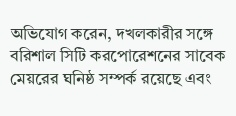অভিযোগ করেন, দখলকারীর সঙ্গে বরিশাল সিটি করপোরেশনের সাবেক মেয়রের ঘনিষ্ঠ সম্পর্ক রয়েছে এবং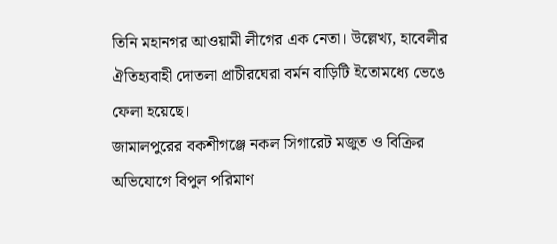তিনি মহানগর আওয়ামী লীগের এক নেতা। উল্লেখ্য, হাবেলীর ঐতিহ্যবাহী দোতলা প্রাচীরঘেরা বর্মন বাড়িটি ইতোমধ্যে ভেঙে ফেলা হয়েছে।
জামালপুরের বকশীগঞ্জে নকল সিগারেট মজুত ও বিক্রির অভিযোগে বিপুল পরিমাণ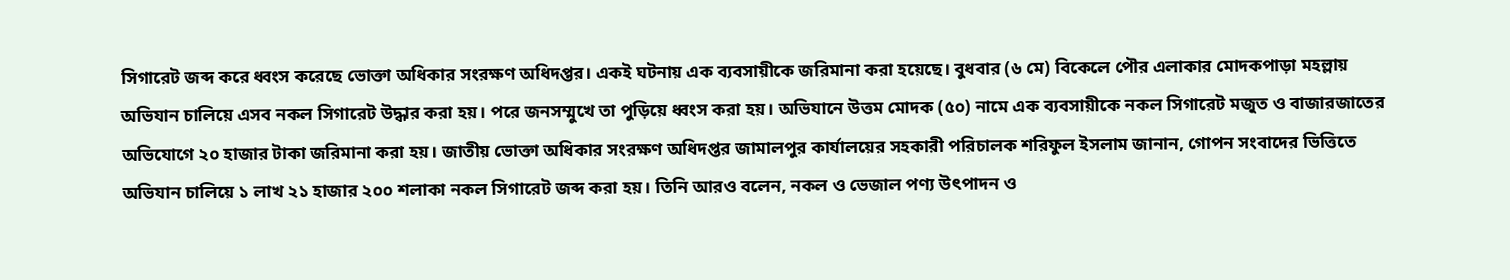সিগারেট জব্দ করে ধ্বংস করেছে ভোক্তা অধিকার সংরক্ষণ অধিদপ্তর। একই ঘটনায় এক ব্যবসায়ীকে জরিমানা করা হয়েছে। বুধবার (৬ মে) বিকেলে পৌর এলাকার মোদকপাড়া মহল্লায় অভিযান চালিয়ে এসব নকল সিগারেট উদ্ধার করা হয়। পরে জনসম্মুখে তা পুড়িয়ে ধ্বংস করা হয়। অভিযানে উত্তম মোদক (৫০) নামে এক ব্যবসায়ীকে নকল সিগারেট মজুত ও বাজারজাতের অভিযোগে ২০ হাজার টাকা জরিমানা করা হয়। জাতীয় ভোক্তা অধিকার সংরক্ষণ অধিদপ্তর জামালপুর কার্যালয়ের সহকারী পরিচালক শরিফুল ইসলাম জানান, গোপন সংবাদের ভিত্তিতে অভিযান চালিয়ে ১ লাখ ২১ হাজার ২০০ শলাকা নকল সিগারেট জব্দ করা হয়। তিনি আরও বলেন, নকল ও ভেজাল পণ্য উৎপাদন ও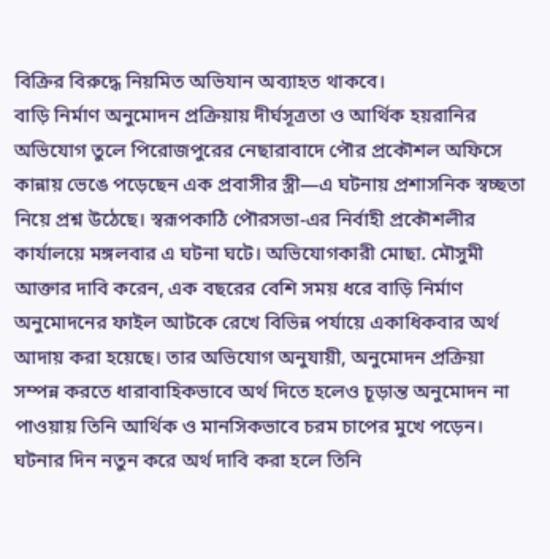বিক্রির বিরুদ্ধে নিয়মিত অভিযান অব্যাহত থাকবে।
বাড়ি নির্মাণ অনুমোদন প্রক্রিয়ায় দীর্ঘসূত্রতা ও আর্থিক হয়রানির অভিযোগ তুলে পিরোজপুরের নেছারাবাদে পৌর প্রকৌশল অফিসে কান্নায় ভেঙে পড়েছেন এক প্রবাসীর স্ত্রী—এ ঘটনায় প্রশাসনিক স্বচ্ছতা নিয়ে প্রশ্ন উঠেছে। স্বরূপকাঠি পৌরসভা-এর নির্বাহী প্রকৌশলীর কার্যালয়ে মঙ্গলবার এ ঘটনা ঘটে। অভিযোগকারী মোছা. মৌসুমী আক্তার দাবি করেন, এক বছরের বেশি সময় ধরে বাড়ি নির্মাণ অনুমোদনের ফাইল আটকে রেখে বিভিন্ন পর্যায়ে একাধিকবার অর্থ আদায় করা হয়েছে। তার অভিযোগ অনুযায়ী, অনুমোদন প্রক্রিয়া সম্পন্ন করতে ধারাবাহিকভাবে অর্থ দিতে হলেও চূড়ান্ত অনুমোদন না পাওয়ায় তিনি আর্থিক ও মানসিকভাবে চরম চাপের মুখে পড়েন। ঘটনার দিন নতুন করে অর্থ দাবি করা হলে তিনি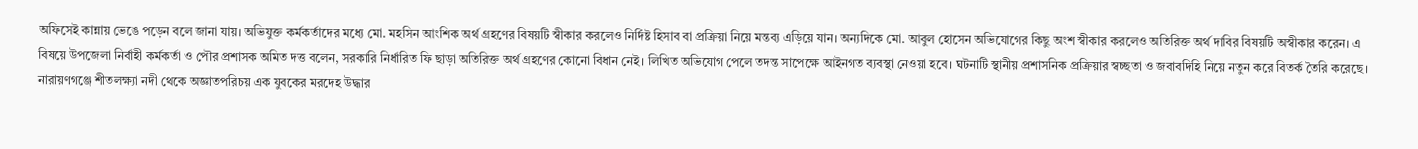অফিসেই কান্নায় ভেঙে পড়েন বলে জানা যায়। অভিযুক্ত কর্মকর্তাদের মধ্যে মো. মহসিন আংশিক অর্থ গ্রহণের বিষয়টি স্বীকার করলেও নির্দিষ্ট হিসাব বা প্রক্রিয়া নিয়ে মন্তব্য এড়িয়ে যান। অন্যদিকে মো. আবুল হোসেন অভিযোগের কিছু অংশ স্বীকার করলেও অতিরিক্ত অর্থ দাবির বিষয়টি অস্বীকার করেন। এ বিষয়ে উপজেলা নির্বাহী কর্মকর্তা ও পৌর প্রশাসক অমিত দত্ত বলেন, সরকারি নির্ধারিত ফি ছাড়া অতিরিক্ত অর্থ গ্রহণের কোনো বিধান নেই। লিখিত অভিযোগ পেলে তদন্ত সাপেক্ষে আইনগত ব্যবস্থা নেওয়া হবে। ঘটনাটি স্থানীয় প্রশাসনিক প্রক্রিয়ার স্বচ্ছতা ও জবাবদিহি নিয়ে নতুন করে বিতর্ক তৈরি করেছে।
নারায়ণগঞ্জে শীতলক্ষ্যা নদী থেকে অজ্ঞাতপরিচয় এক যুবকের মরদেহ উদ্ধার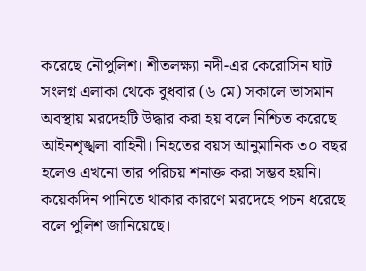করেছে নৌপুলিশ। শীতলক্ষ্যা নদী-এর কেরোসিন ঘাট সংলগ্ন এলাকা থেকে বুধবার (৬ মে) সকালে ভাসমান অবস্থায় মরদেহটি উদ্ধার করা হয় বলে নিশ্চিত করেছে আইনশৃঙ্খলা বাহিনী। নিহতের বয়স আনুমানিক ৩০ বছর হলেও এখনো তার পরিচয় শনাক্ত করা সম্ভব হয়নি। কয়েকদিন পানিতে থাকার কারণে মরদেহে পচন ধরেছে বলে পুলিশ জানিয়েছে।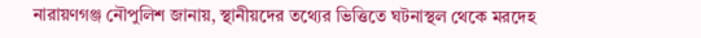নারায়ণগঞ্জ নৌপুলিশ জানায়, স্থানীয়দের তথ্যের ভিত্তিতে ঘটনাস্থল থেকে মরদেহ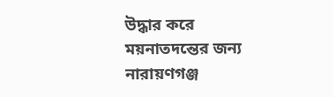উদ্ধার করে ময়নাতদন্তের জন্য নারায়ণগঞ্জ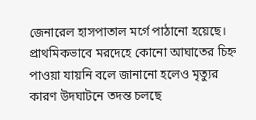জেনারেল হাসপাতাল মর্গে পাঠানো হয়েছে। প্রাথমিকভাবে মরদেহে কোনো আঘাতের চিহ্ন পাওয়া যায়নি বলে জানানো হলেও মৃত্যুর কারণ উদঘাটনে তদন্ত চলছে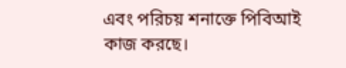এবং পরিচয় শনাক্তে পিবিআই কাজ করছে।